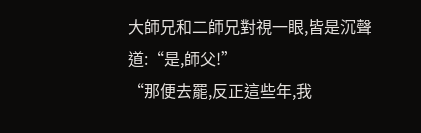大師兄和二師兄對視一眼,皆是沉聲道:“是,師父!”
“那便去罷,反正這些年,我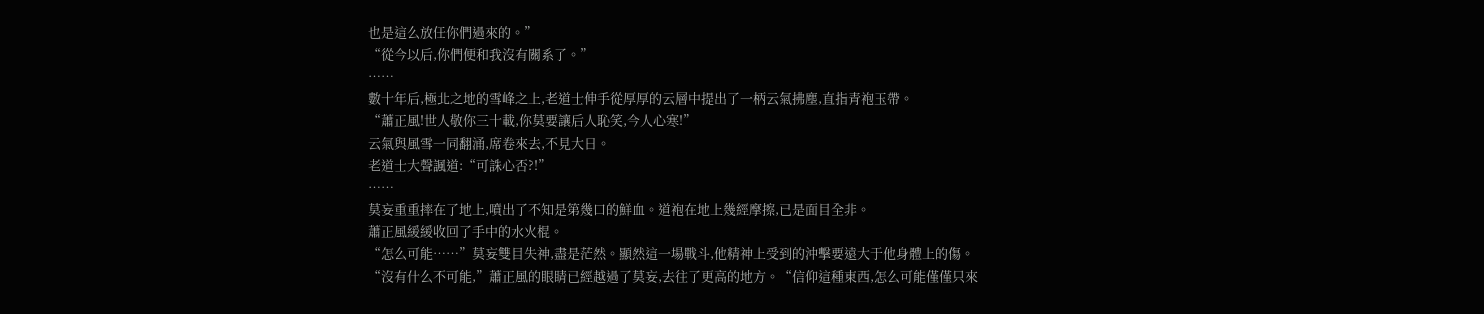也是這么放任你們過來的。”
“從今以后,你們便和我沒有關系了。”
……
數十年后,極北之地的雪峰之上,老道士伸手從厚厚的云層中提出了一柄云氣拂塵,直指青袍玉帶。
“蕭正風!世人敬你三十載,你莫要讓后人恥笑,今人心寒!”
云氣與風雪一同翻涌,席卷來去,不見大日。
老道士大聲諷道:“可誅心否?!”
……
莫妄重重摔在了地上,噴出了不知是第幾口的鮮血。道袍在地上幾經摩擦,已是面目全非。
蕭正風緩緩收回了手中的水火棍。
“怎么可能……”莫妄雙目失神,盡是茫然。顯然這一場戰斗,他精神上受到的沖擊要遠大于他身體上的傷。
“沒有什么不可能,”蕭正風的眼睛已經越過了莫妄,去往了更高的地方。“信仰這種東西,怎么可能僅僅只來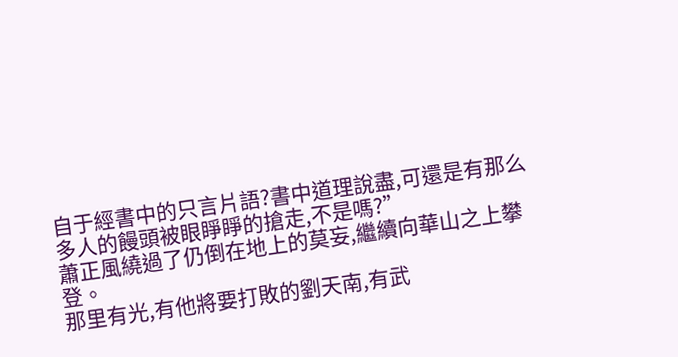自于經書中的只言片語?書中道理說盡,可還是有那么多人的饅頭被眼睜睜的搶走,不是嗎?”
蕭正風繞過了仍倒在地上的莫妄,繼續向華山之上攀登。
那里有光,有他將要打敗的劉天南,有武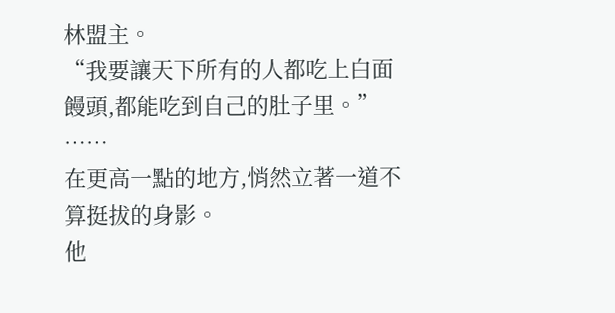林盟主。
“我要讓天下所有的人都吃上白面饅頭,都能吃到自己的肚子里。”
……
在更高一點的地方,悄然立著一道不算挺拔的身影。
他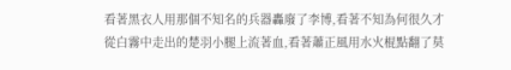看著黑衣人用那個不知名的兵器轟廢了李博,看著不知為何很久才從白霧中走出的楚羽小腿上流著血,看著蕭正風用水火棍點翻了莫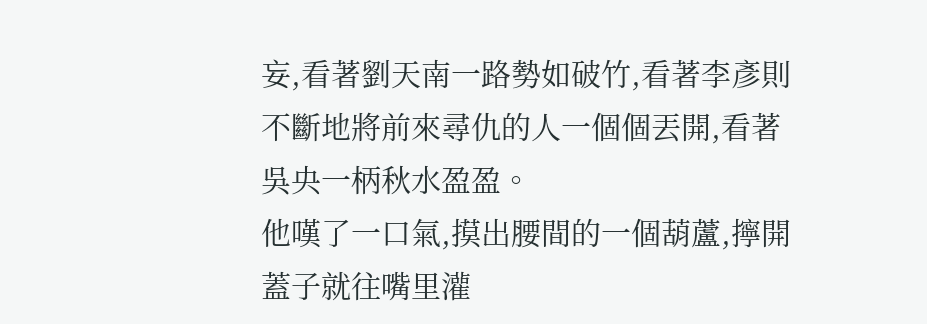妄,看著劉天南一路勢如破竹,看著李彥則不斷地將前來尋仇的人一個個丟開,看著吳央一柄秋水盈盈。
他嘆了一口氣,摸出腰間的一個葫蘆,擰開蓋子就往嘴里灌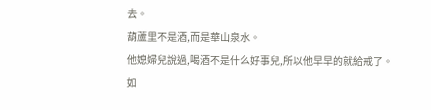去。
葫蘆里不是酒,而是華山泉水。
他媳婦兒說過,喝酒不是什么好事兒,所以他早早的就給戒了。
如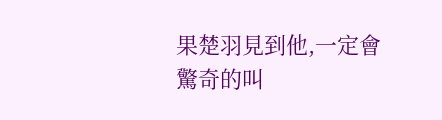果楚羽見到他,一定會驚奇的叫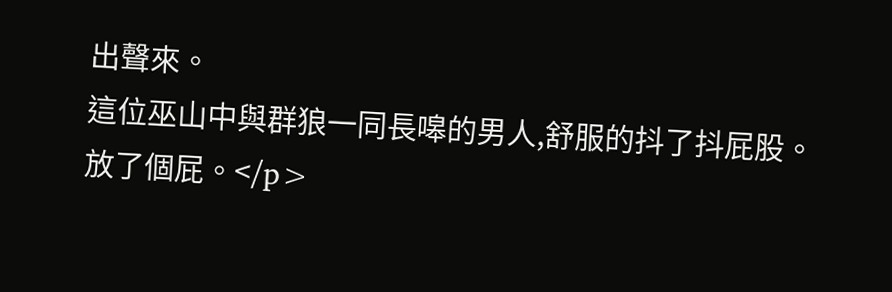出聲來。
這位巫山中與群狼一同長嗥的男人,舒服的抖了抖屁股。
放了個屁。</p>